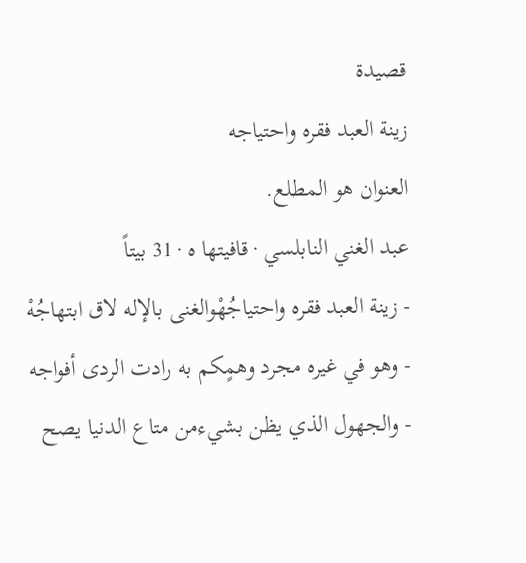قصيدة
زينة العبد فقره واحتياجه
العنوان هو المطلع.
عبد الغني النابلسي · قافيتها ه · 31 بيتاً
- زينة العبد فقره واحتياجُهْوالغنى بالإله لاق ابتهاجُهْ
- وهو في غيره مجرد وهمٍكم به رادت الردى أفواجه
- والجهول الذي يظن بشيءمن متاع الدنيا يصح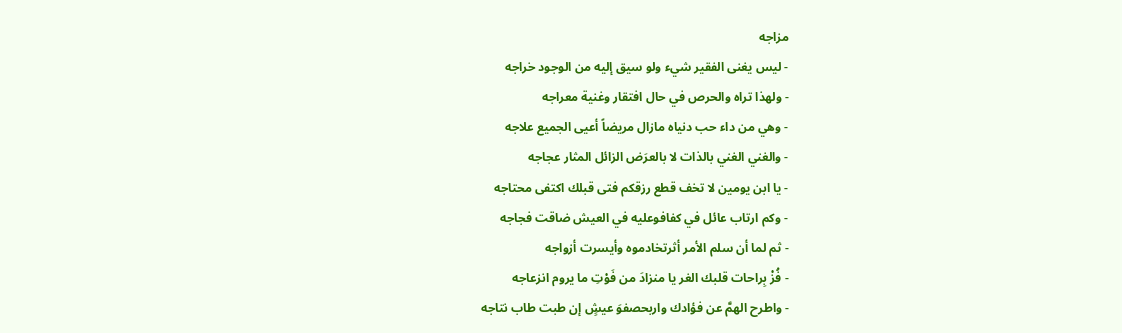مزاجه
- ليس يغنى الفقير شيء ولو سيق إليه من الوجود خراجه
- ولهذا تراه والحرص في حال افتقار وغنية معراجه
- وهي من داء حب دنياه مازال مريضاً أعيى الجميع علاجه
- والغني الغني بالذات لا بالعرَض الزائل المثار عجاجه
- يا ابن يومين لا تخف قطع رزقكم فتى قبلك اكتفى محتاجه
- وكم ارتاب عائل في كفافوعليه في العيش ضاقت فجاجه
- ثم لما أن سلم الأمر أثرتخادموه وأيسرت أزواجه
- فُزْ بِراحات قلبك الغر يا منزادَ من فَوْتِ ما يروم انزعاجه
- واطرح الهمَّ عن فؤادك واربحصفوَ عيشٍ إن طبت طاب نتاجه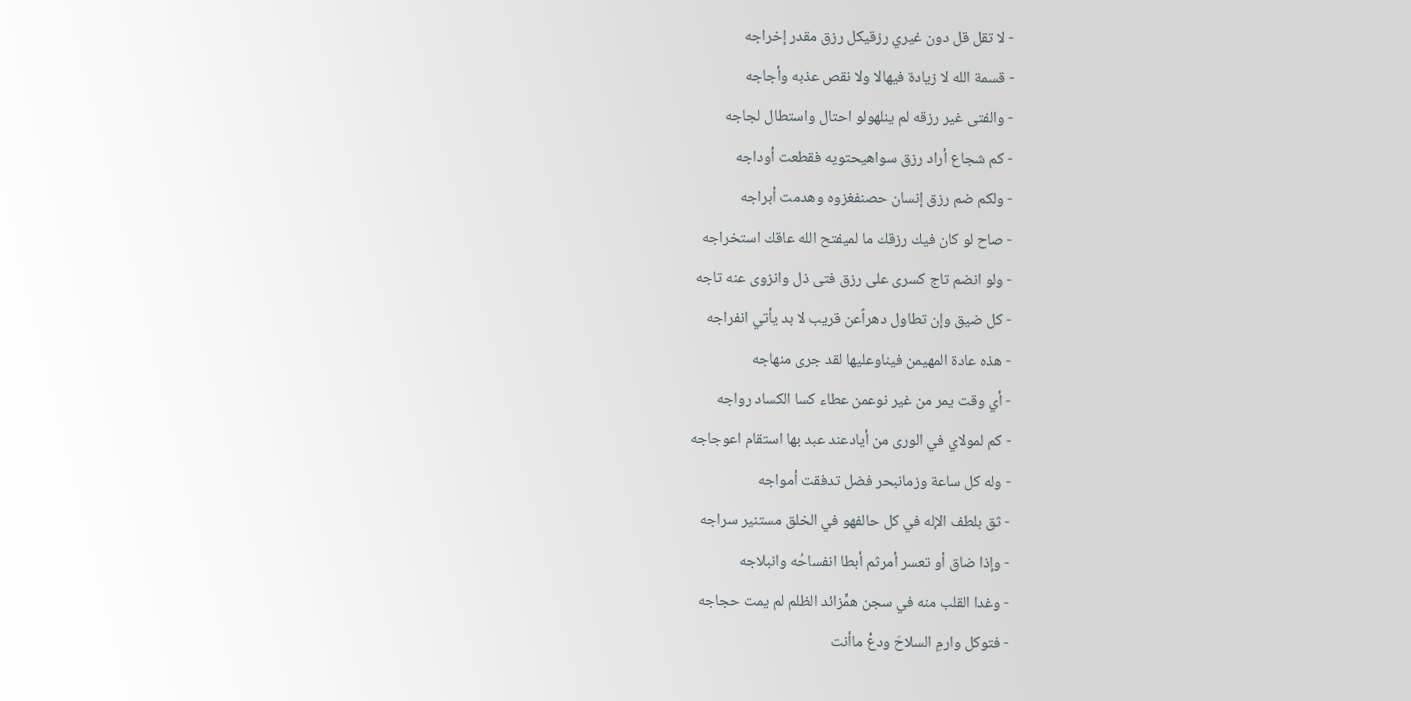- لا تقل قل دون غيري رزقيكل رزق مقدر إخراجه
- قسمة الله لا زيادة فيهالا ولا نقص عذبه وأجاجه
- والفتى غير رزقه لم ينلهولو احتال واستطال لجاجه
- كم شجاع أراد رزق سواهيحتويه فقطعت أوداجه
- ولكم ضم رزق إنسان حصنفغزوه وهدمت أبراجه
- صاح لو كان فيك رزقك ما لميفتح الله عاقك استخراجه
- ولو انضم تاج كسرى على رزق فتى ذل وانزوى عنه تاجه
- كل ضيق وإن تطاول دهراًعن قريب لا بد يأتي انفراجه
- هذه عادة المهيمن فيناوعليها لقد جرى منهاجه
- أي وقت يمر من غير نوعمن عطاء كسا الكساد رواجه
- كم لمولاي في الورى من أيادعند عبد بها استقام اعوجاجه
- وله كل ساعة وزمانبحر فضل تدفقت أمواجه
- ثق بلطف الإله في كل حالفهو في الخلق مستنير سراجه
- وإذا ضاق أو تعسر أمرثم أبطا انفساحُه وانبلاجه
- وغدا القلب منه في سجن همٍّزائد الظلم لم يمت حجاجه
- فتوكل وارمِ السلاحَ ودعْ ماأنت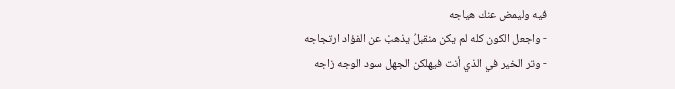فيه وليمض عنك هياجه
- واجعل الكون كله لم يكن منقبلُ يذهبْ عن الفؤاد ارتجاجه
- وتر الخير في الذي أنت فيهلكن الجهل سود الوجه زاجه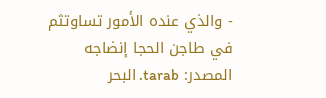- والذي عنده الأمور تساوتثم في طاجن الحجا إنضاجه
المصدر: tarab. البحر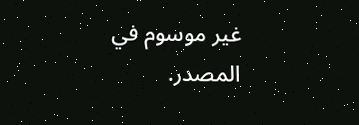غير موسوم في المصدر.